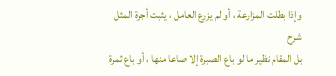وإذا بطلت المزارعة ، أو لم يزرع العامل ، يثبت أجرة المثل
شرح
بل المقام نظير ما لو باع الصبرة إلا صاعا منها ، أو باع ثمرة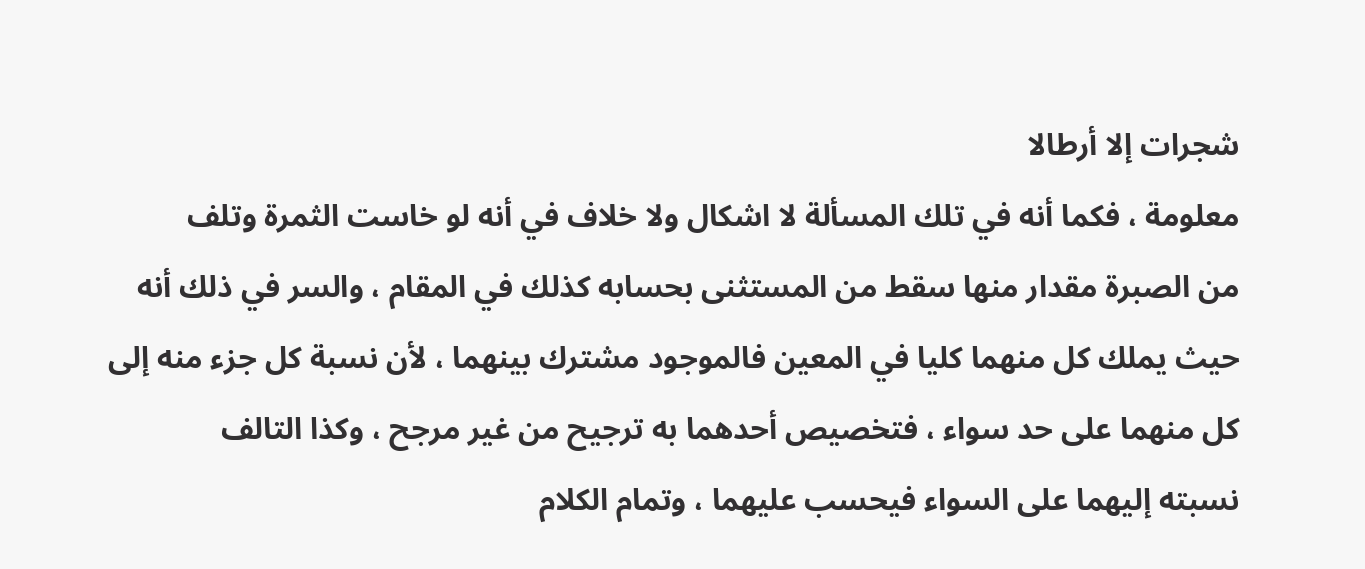شجرات إلا أرطالا
معلومة ، فكما أنه في تلك المسألة لا اشكال ولا خلاف في أنه لو خاست الثمرة وتلف
من الصبرة مقدار منها سقط من المستثنى بحسابه كذلك في المقام ، والسر في ذلك أنه
حيث يملك كل منهما كليا في المعين فالموجود مشترك بينهما ، لأن نسبة كل جزء منه إلى
كل منهما على حد سواء ، فتخصيص أحدهما به ترجيح من غير مرجح ، وكذا التالف
نسبته إليهما على السواء فيحسب عليهما ، وتمام الكلام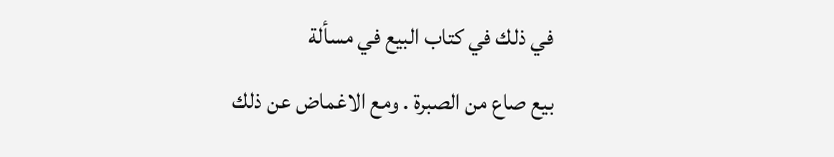في ذلك في كتاب البيع في مسألة
بيع صاع من الصبرة . ومع الاغماض عن ذلك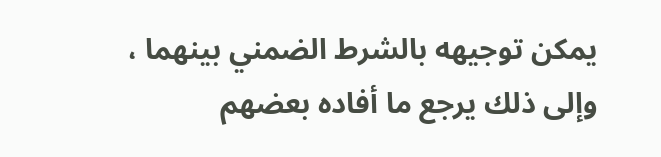يمكن توجيهه بالشرط الضمني بينهما ،
وإلى ذلك يرجع ما أفاده بعضهم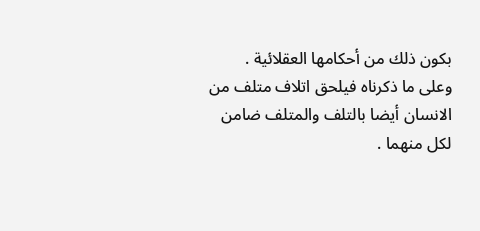بكون ذلك من أحكامها العقلائية .
وعلى ما ذكرناه فيلحق اتلاف متلف من الانسان أيضا بالتلف والمتلف ضامن
لكل منهما .